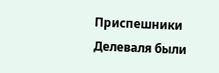Приспешники Делеваля были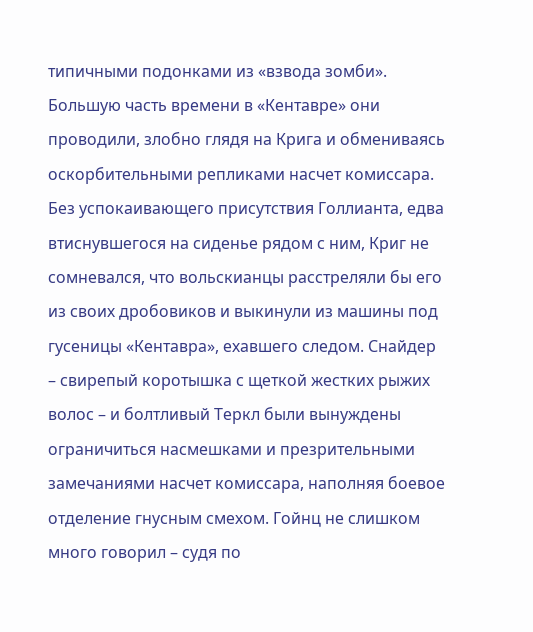типичными подонками из «взвода зомби». Большую часть времени в «Кентавре» они проводили, злобно глядя на Крига и обмениваясь оскорбительными репликами насчет комиссара. Без успокаивающего присутствия Голлианта, едва втиснувшегося на сиденье рядом с ним, Криг не сомневался, что вольскианцы расстреляли бы его из своих дробовиков и выкинули из машины под гусеницы «Кентавра», ехавшего следом. Снайдер – свирепый коротышка с щеткой жестких рыжих волос – и болтливый Теркл были вынуждены ограничиться насмешками и презрительными замечаниями насчет комиссара, наполняя боевое отделение гнусным смехом. Гойнц не слишком много говорил – судя по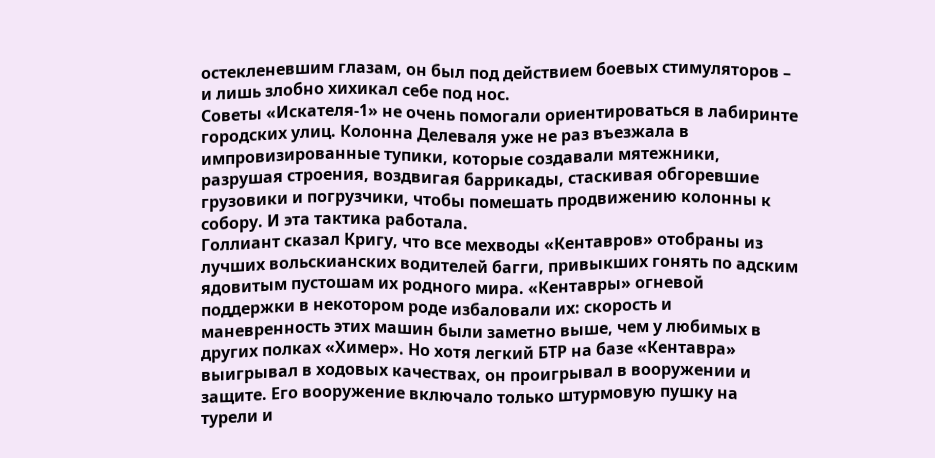остекленевшим глазам, он был под действием боевых стимуляторов – и лишь злобно хихикал себе под нос.
Советы «Искателя-1» не очень помогали ориентироваться в лабиринте городских улиц. Колонна Делеваля уже не раз въезжала в импровизированные тупики, которые создавали мятежники, разрушая строения, воздвигая баррикады, стаскивая обгоревшие грузовики и погрузчики, чтобы помешать продвижению колонны к собору. И эта тактика работала.
Голлиант сказал Кригу, что все мехводы «Кентавров» отобраны из лучших вольскианских водителей багги, привыкших гонять по адским ядовитым пустошам их родного мира. «Кентавры» огневой поддержки в некотором роде избаловали их: скорость и маневренность этих машин были заметно выше, чем у любимых в других полках «Химер». Но хотя легкий БТР на базе «Кентавра» выигрывал в ходовых качествах, он проигрывал в вооружении и защите. Его вооружение включало только штурмовую пушку на турели и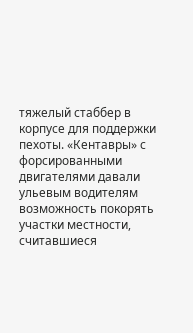тяжелый стаббер в корпусе для поддержки пехоты. «Кентавры» с форсированными двигателями давали ульевым водителям возможность покорять участки местности, считавшиеся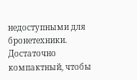недоступными для бронетехники. Достаточно компактный, чтобы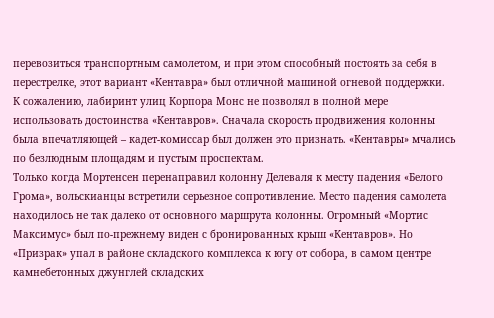перевозиться транспортным самолетом, и при этом способный постоять за себя в перестрелке, этот вариант «Кентавра» был отличной машиной огневой поддержки.
К сожалению, лабиринт улиц Корпора Монс не позволял в полной мере использовать достоинства «Кентавров». Сначала скорость продвижения колонны была впечатляющей – кадет-комиссар был должен это признать. «Кентавры» мчались по безлюдным площадям и пустым проспектам.
Только когда Мортенсен перенаправил колонну Делеваля к месту падения «Белого Грома», вольскианцы встретили серьезное сопротивление. Место падения самолета находилось не так далеко от основного маршрута колонны. Огромный «Мортис Максимус» был по-прежнему виден с бронированных крыш «Кентавров». Но «Призрак» упал в районе складского комплекса к югу от собора, в самом центре камнебетонных джунглей складских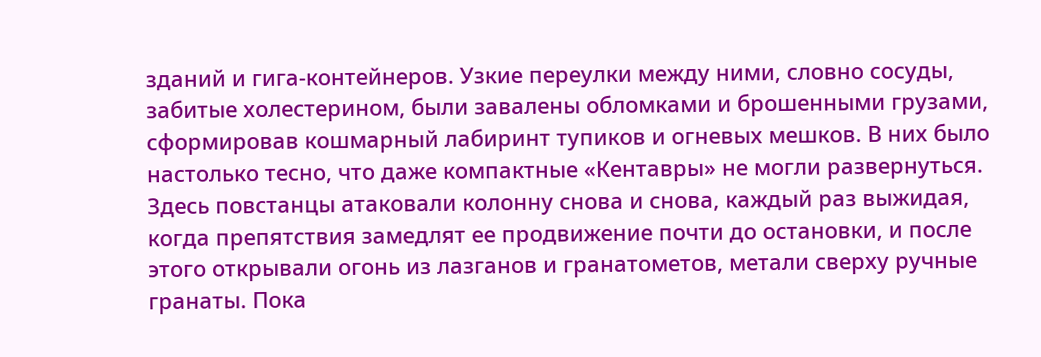зданий и гига-контейнеров. Узкие переулки между ними, словно сосуды, забитые холестерином, были завалены обломками и брошенными грузами, сформировав кошмарный лабиринт тупиков и огневых мешков. В них было настолько тесно, что даже компактные «Кентавры» не могли развернуться.
Здесь повстанцы атаковали колонну снова и снова, каждый раз выжидая, когда препятствия замедлят ее продвижение почти до остановки, и после этого открывали огонь из лазганов и гранатометов, метали сверху ручные гранаты. Пока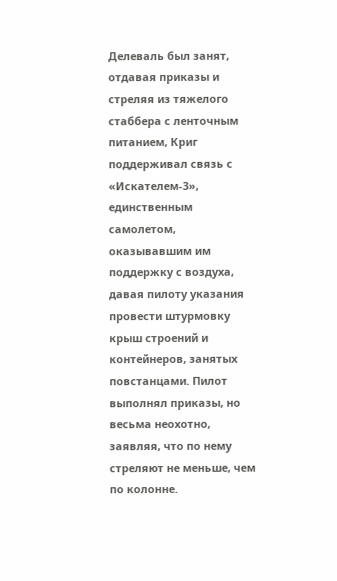Делеваль был занят, отдавая приказы и стреляя из тяжелого стаббера с ленточным питанием, Криг поддерживал связь с «Искателем-3», единственным самолетом, оказывавшим им поддержку с воздуха, давая пилоту указания провести штурмовку крыш строений и контейнеров, занятых повстанцами. Пилот выполнял приказы, но весьма неохотно, заявляя, что по нему стреляют не меньше, чем по колонне.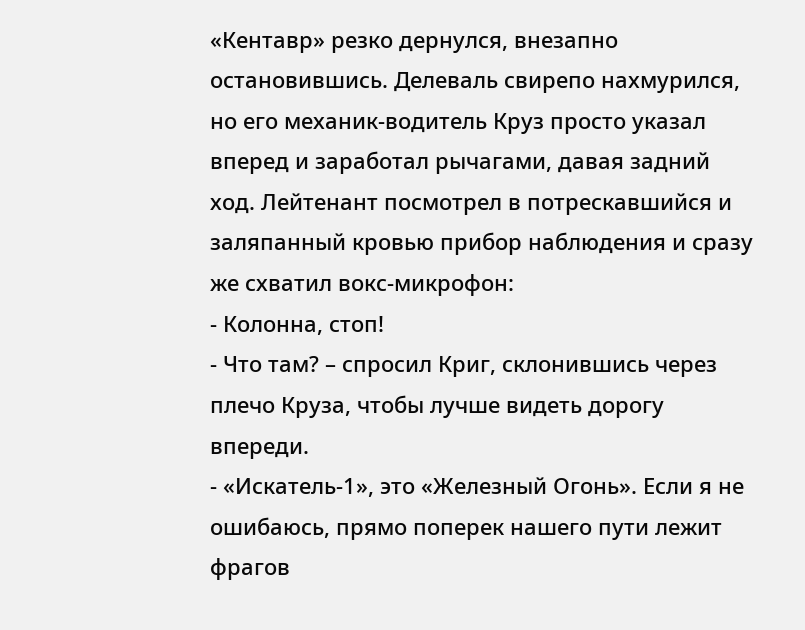«Кентавр» резко дернулся, внезапно остановившись. Делеваль свирепо нахмурился, но его механик-водитель Круз просто указал вперед и заработал рычагами, давая задний ход. Лейтенант посмотрел в потрескавшийся и заляпанный кровью прибор наблюдения и сразу же схватил вокс-микрофон:
- Колонна, стоп!
- Что там? – спросил Криг, склонившись через плечо Круза, чтобы лучше видеть дорогу впереди.
- «Искатель-1», это «Железный Огонь». Если я не ошибаюсь, прямо поперек нашего пути лежит фрагов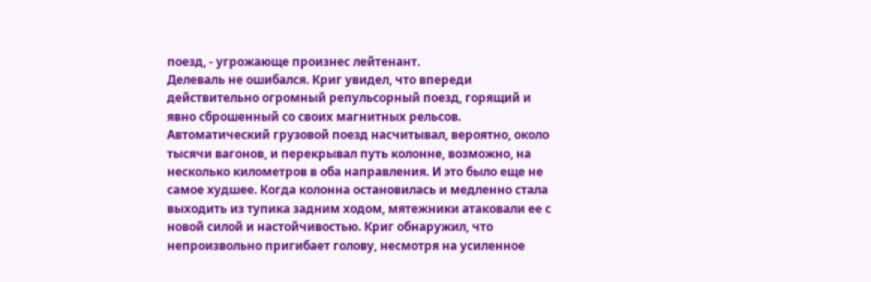поезд, - угрожающе произнес лейтенант.
Делеваль не ошибался. Криг увидел, что впереди действительно огромный репульсорный поезд, горящий и явно сброшенный со своих магнитных рельсов. Автоматический грузовой поезд насчитывал, вероятно, около тысячи вагонов, и перекрывал путь колонне, возможно, на несколько километров в оба направления. И это было еще не самое худшее. Когда колонна остановилась и медленно стала выходить из тупика задним ходом, мятежники атаковали ее с новой силой и настойчивостью. Криг обнаружил, что непроизвольно пригибает голову, несмотря на усиленное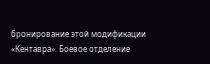бронирование этой модификации «Кентавра». Боевое отделение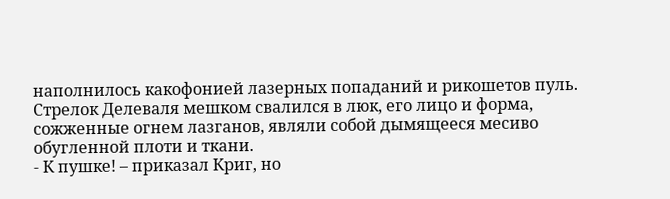наполнилось какофонией лазерных попаданий и рикошетов пуль.
Стрелок Делеваля мешком свалился в люк, его лицо и форма, сожженные огнем лазганов, являли собой дымящееся месиво обугленной плоти и ткани.
- К пушке! – приказал Криг, но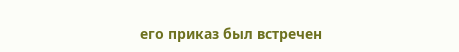его приказ был встречен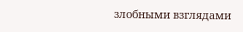злобными взглядами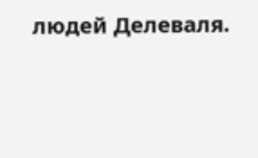людей Делеваля.